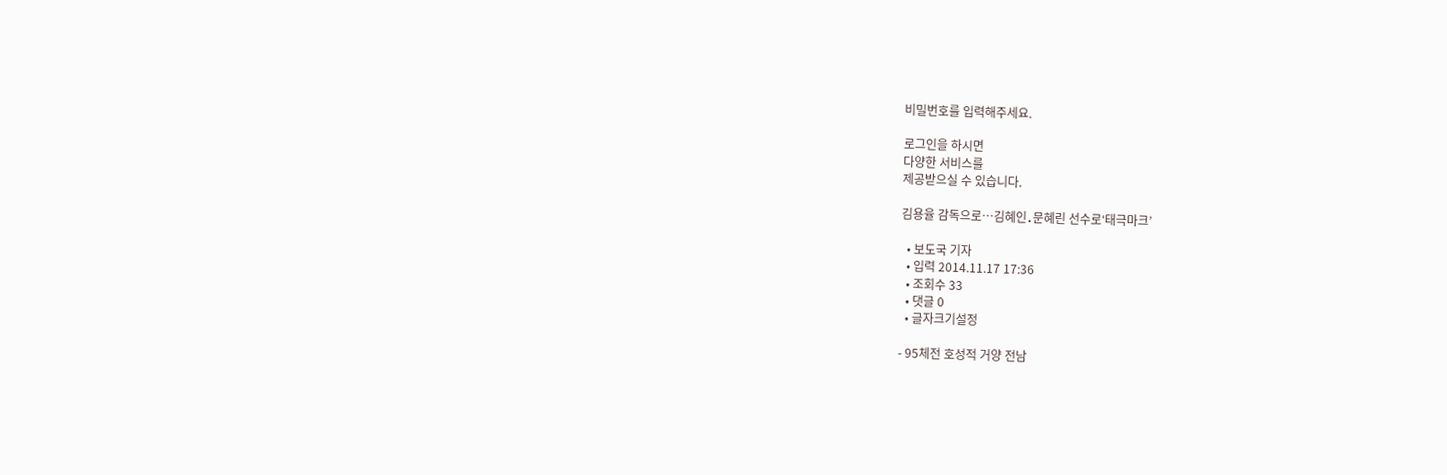비밀번호를 입력해주세요.

로그인을 하시면
다양한 서비스를
제공받으실 수 있습니다.

김용율 감독으로…김혜인․문혜린 선수로‘태극마크’

  • 보도국 기자
  • 입력 2014.11.17 17:36
  • 조회수 33
  • 댓글 0
  • 글자크기설정

- 95체전 호성적 거양 전남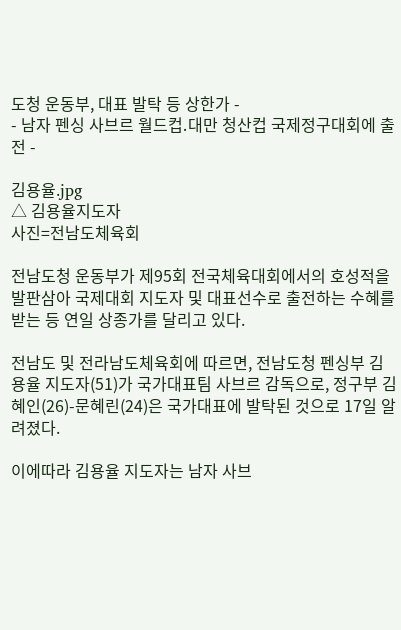도청 운동부, 대표 발탁 등 상한가 -
- 남자 펜싱 사브르 월드컵․대만 청산컵 국제정구대회에 출전 -

김용율.jpg
△ 김용율지도자
사진=전남도체육회

전남도청 운동부가 제95회 전국체육대회에서의 호성적을 발판삼아 국제대회 지도자 및 대표선수로 출전하는 수혜를 받는 등 연일 상종가를 달리고 있다.

전남도 및 전라남도체육회에 따르면, 전남도청 펜싱부 김용율 지도자(51)가 국가대표팀 사브르 감독으로, 정구부 김혜인(26)-문혜린(24)은 국가대표에 발탁된 것으로 17일 알려졌다.

이에따라 김용율 지도자는 남자 사브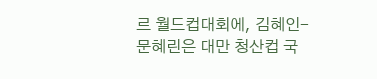르 월드컵대회에, 김혜인-문혜린은 대만 청산컵 국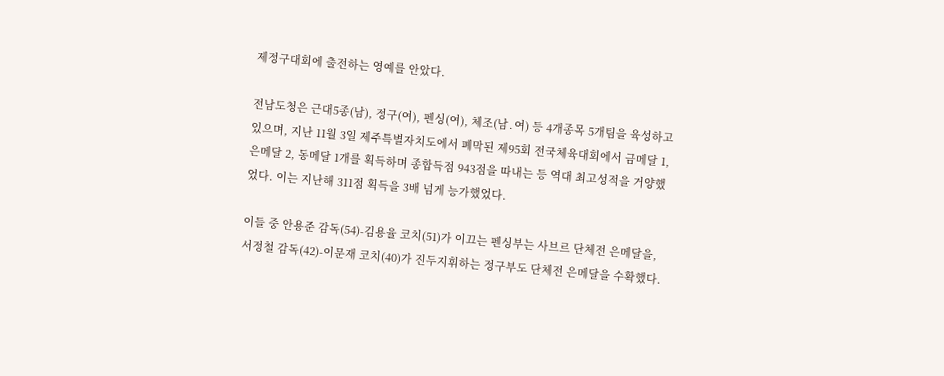제정구대회에 출전하는 영예를 안았다.

전남도청은 근대5종(남), 정구(여), 펜싱(여), 체조(남․여) 등 4개종목 5개팀을 육성하고 있으며, 지난 11월 3일 제주특별자치도에서 폐막된 제95회 전국체육대회에서 금메달 1, 은메달 2, 동메달 1개를 획득하며 종합득점 943점을 따내는 등 역대 최고성적을 거양했었다. 이는 지난해 311점 획득을 3배 넘게 능가했었다.

이들 중 안용준 감독(54)-김용율 코치(51)가 이끄는 펜싱부는 사브르 단체전 은메달을, 서정철 감독(42)-이문재 코치(40)가 진두지휘하는 정구부도 단체전 은메달을 수확했다.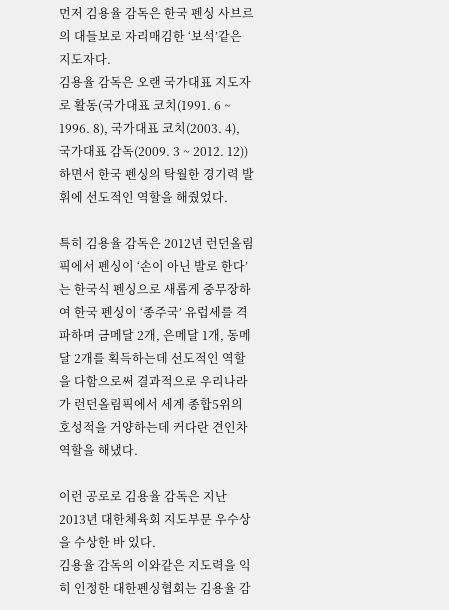먼저 김용율 감독은 한국 펜싱 사브르의 대들보로 자리매김한 ‘보석’같은 지도자다.
김용율 감독은 오랜 국가대표 지도자로 활동(국가대표 코치(1991. 6 ~ 1996. 8), 국가대표 코치(2003. 4), 국가대표 감독(2009. 3 ~ 2012. 12))하면서 한국 펜싱의 탁월한 경기력 발휘에 선도적인 역할을 해줬었다.

특히 김용율 감독은 2012년 런던올림픽에서 펜싱이 ‘손이 아닌 발로 한다’는 한국식 펜싱으로 새롭게 중무장하여 한국 펜싱이 ‘종주국’ 유럽세를 격파하며 금메달 2개, 은메달 1개, 동메달 2개를 획득하는데 선도적인 역할을 다함으로써 결과적으로 우리나라가 런던올림픽에서 세계 종합5위의 호성적을 거양하는데 커다란 견인차 역할을 해냈다.

이런 공로로 김용율 감독은 지난 2013년 대한체육회 지도부문 우수상을 수상한 바 있다.
김용율 감독의 이와같은 지도력을 익히 인정한 대한펜싱협회는 김용율 감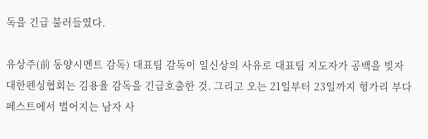독을 긴급 불러들였다.

유상주(前 동양시멘트 감독) 대표팀 감독이 일신상의 사유로 대표팀 지도자가 공백을 빚자 대한펜싱협회는 김용율 감독을 긴급호출한 것. 그리고 오는 21일부터 23일까지 헝가리 부다페스트에서 벌어지는 남자 사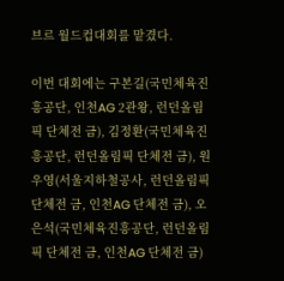브르 월드컵대회를 맡겼다.

이번 대회에는 구본길(국민체육진흥공단, 인천AG 2관왕, 런던올림픽 단체전 금), 김정환(국민체육진흥공단, 런던올림픽 단체전 금), 원우영(서울지하철공사, 런던올림픽 단체전 금, 인천AG 단체전 금), 오은석(국민체육진흥공단, 런던올림픽 단체전 금, 인천AG 단체전 금)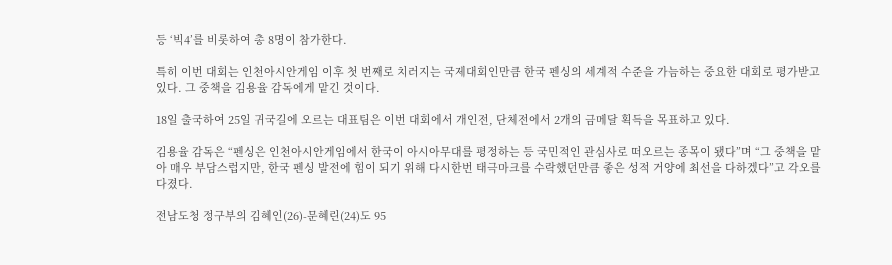등 ‘빅4’를 비롯하여 총 8명이 참가한다.

특히 이번 대회는 인천아시안게임 이후 첫 번째로 치러지는 국제대회인만큼 한국 펜싱의 세계적 수준을 가늠하는 중요한 대회로 평가받고 있다. 그 중책을 김용율 감독에게 맡긴 것이다.

18일 출국하여 25일 귀국길에 오르는 대표팀은 이번 대회에서 개인전, 단체전에서 2개의 금메달 획득을 목표하고 있다.

김용율 감독은 “펜싱은 인천아시안게임에서 한국이 아시아무대를 평정하는 등 국민적인 관심사로 떠오르는 종목이 됐다”며 “그 중책을 맡아 매우 부담스럽지만, 한국 펜싱 발전에 힘이 되기 위해 다시한번 태극마크를 수락했던만큼 좋은 성적 거양에 최선을 다하겠다”고 각오를 다졌다.

전남도청 정구부의 김혜인(26)-문혜린(24)도 95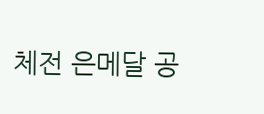체전 은메달 공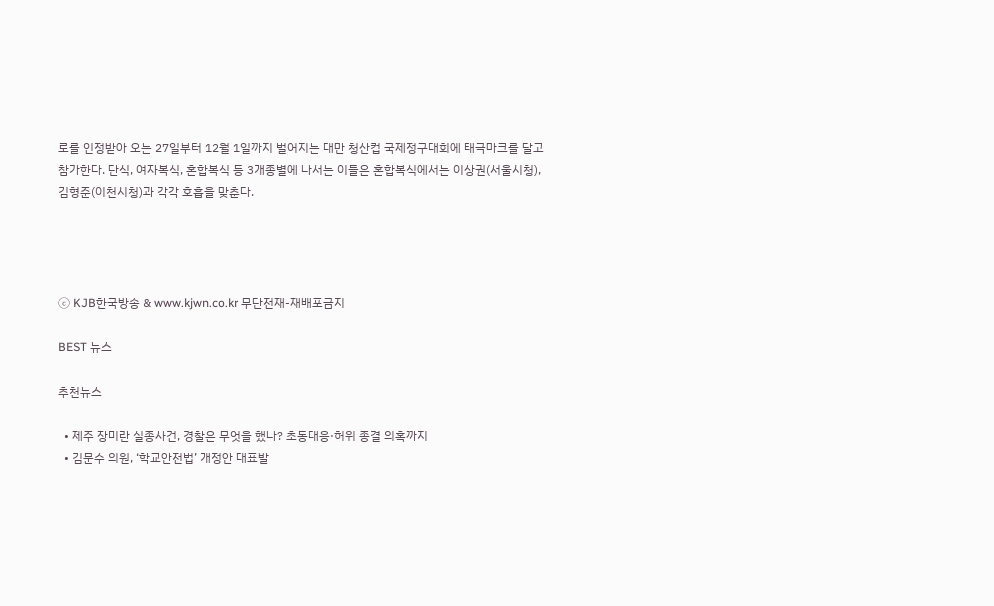로를 인정받아 오는 27일부터 12월 1일까지 벌어지는 대만 청산컵 국제정구대회에 태극마크를 달고 참가한다. 단식, 여자복식, 혼합복식 등 3개종별에 나서는 이들은 혼합복식에서는 이상권(서울시청), 김형준(이천시청)과 각각 호흡을 맞춘다.




ⓒ KJB한국방송 & www.kjwn.co.kr 무단전재-재배포금지

BEST 뉴스

추천뉴스

  • 제주 장미란 실종사건, 경찰은 무엇을 했나? 초동대응·허위 종결 의혹까지
  • 김문수 의원, ‘학교안전법’ 개정안 대표발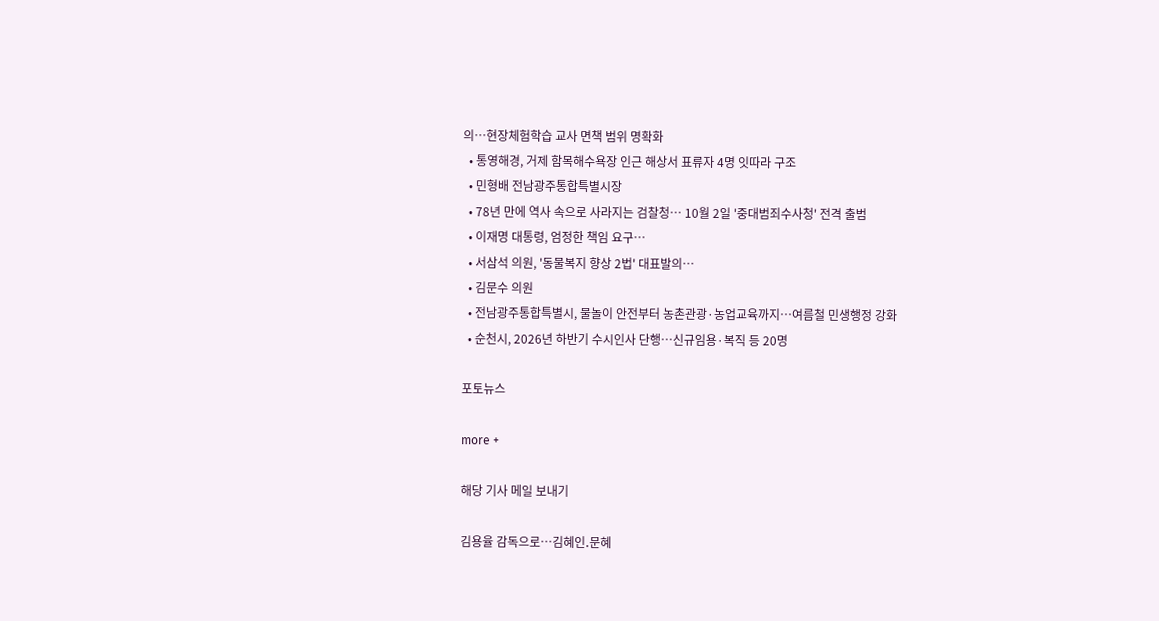의…현장체험학습 교사 면책 범위 명확화
  • 통영해경, 거제 함목해수욕장 인근 해상서 표류자 4명 잇따라 구조
  • 민형배 전남광주통합특별시장
  • 78년 만에 역사 속으로 사라지는 검찰청… 10월 2일 '중대범죄수사청' 전격 출범
  • 이재명 대통령, 엄정한 책임 요구…
  • 서삼석 의원, '동물복지 향상 2법' 대표발의…
  • 김문수 의원
  • 전남광주통합특별시, 물놀이 안전부터 농촌관광·농업교육까지…여름철 민생행정 강화
  • 순천시, 2026년 하반기 수시인사 단행…신규임용·복직 등 20명

포토뉴스

more +

해당 기사 메일 보내기

김용율 감독으로…김혜인․문혜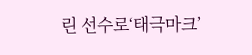린 선수로‘태극마크’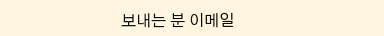보내는 분 이메일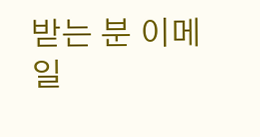받는 분 이메일